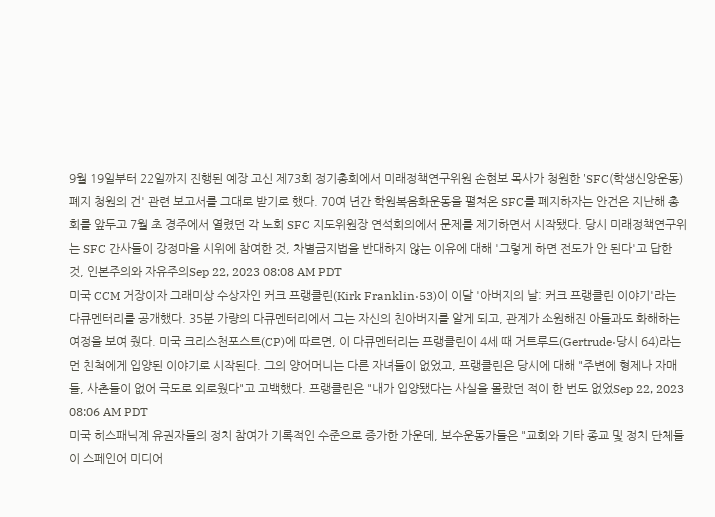9월 19일부터 22일까지 진행된 예장 고신 제73회 정기총회에서 미래정책연구위원 손현보 목사가 청원한 'SFC(학생신앙운동) 폐지 청원의 건' 관련 보고서를 그대로 받기로 했다. 70여 년간 학원복음화운동을 펼쳐온 SFC를 폐지하자는 안건은 지난해 총회를 앞두고 7월 초 경주에서 열렸던 각 노회 SFC 지도위원장 연석회의에서 문제를 제기하면서 시작됐다. 당시 미래정책연구위는 SFC 간사들이 강정마을 시위에 참여한 것, 차별금지법을 반대하지 않는 이유에 대해 '그렇게 하면 전도가 안 된다'고 답한 것, 인본주의와 자유주의Sep 22, 2023 08:08 AM PDT
미국 CCM 거장이자 그래미상 수상자인 커크 프랭클린(Kirk Franklin·53)이 이달 '아버지의 날: 커크 프랭클린 이야기'라는 다큐멘터리를 공개했다. 35분 가량의 다큐멘터리에서 그는 자신의 친아버지를 알게 되고, 관계가 소원해진 아들과도 화해하는 여정을 보여 줬다. 미국 크리스천포스트(CP)에 따르면, 이 다큐멘터리는 프랭클린이 4세 때 거트루드(Gertrude·당시 64)라는 먼 친척에게 입양된 이야기로 시작된다. 그의 양어머니는 다른 자녀들이 없었고, 프랭클린은 당시에 대해 "주변에 형제나 자매들, 사촌들이 없어 극도로 외로웠다"고 고백했다. 프랭클린은 "내가 입양됐다는 사실을 몰랐던 적이 한 번도 없었Sep 22, 2023 08:06 AM PDT
미국 히스패닉계 유권자들의 정치 참여가 기록적인 수준으로 증가한 가운데, 보수운동가들은 "교회와 기타 종교 및 정치 단체들이 스페인어 미디어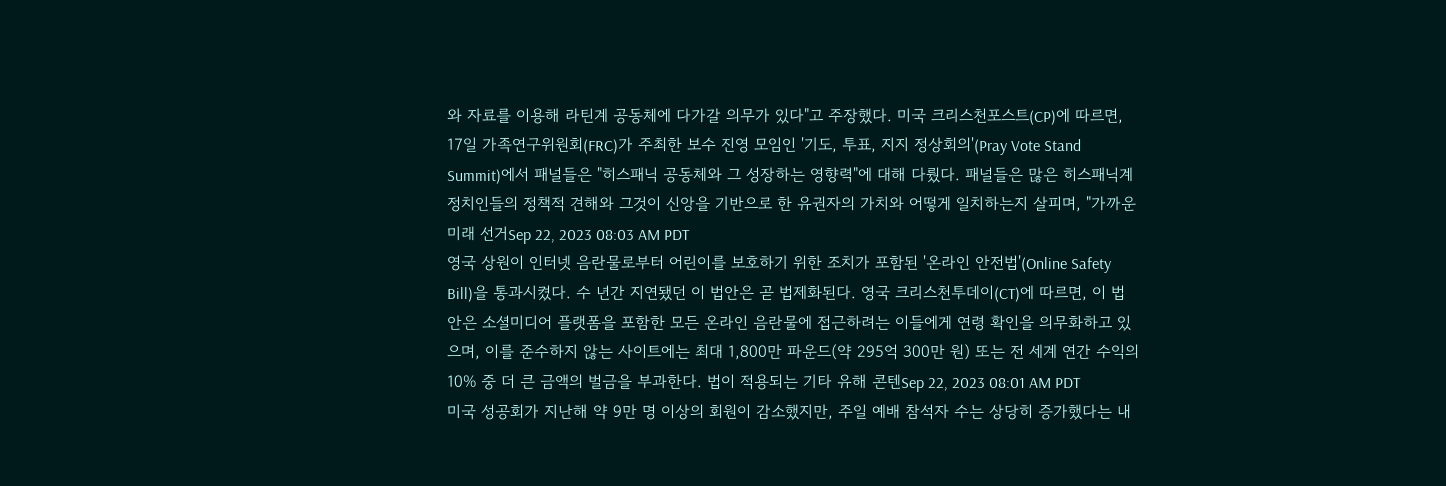와 자료를 이용해 라틴계 공동체에 다가갈 의무가 있다"고 주장했다. 미국 크리스천포스트(CP)에 따르면, 17일 가족연구위원회(FRC)가 주최한 보수 진영 모임인 '기도, 투표, 지지 정상회의'(Pray Vote Stand Summit)에서 패널들은 "히스패닉 공동체와 그 성장하는 영향력"에 대해 다뤘다. 패널들은 많은 히스패닉계 정치인들의 정책적 견해와 그것이 신앙을 기반으로 한 유권자의 가치와 어떻게 일치하는지 살피며, "가까운 미래 선거Sep 22, 2023 08:03 AM PDT
영국 상원이 인터넷 음란물로부터 어린이를 보호하기 위한 조치가 포함된 '온라인 안전법'(Online Safety Bill)을 통과시켰다. 수 년간 지연됐던 이 법안은 곧 법제화된다. 영국 크리스천투데이(CT)에 따르면, 이 법안은 소셜미디어 플랫폼을 포함한 모든 온라인 음란물에 접근하려는 이들에게 연령 확인을 의무화하고 있으며, 이를 준수하지 않는 사이트에는 최대 1,800만 파운드(약 295억 300만 원) 또는 전 세계 연간 수익의 10% 중 더 큰 금액의 벌금을 부과한다. 법이 적용되는 기타 유해 콘텐Sep 22, 2023 08:01 AM PDT
미국 성공회가 지난해 약 9만 명 이상의 회원이 감소했지만, 주일 예배 참석자 수는 상당히 증가했다는 내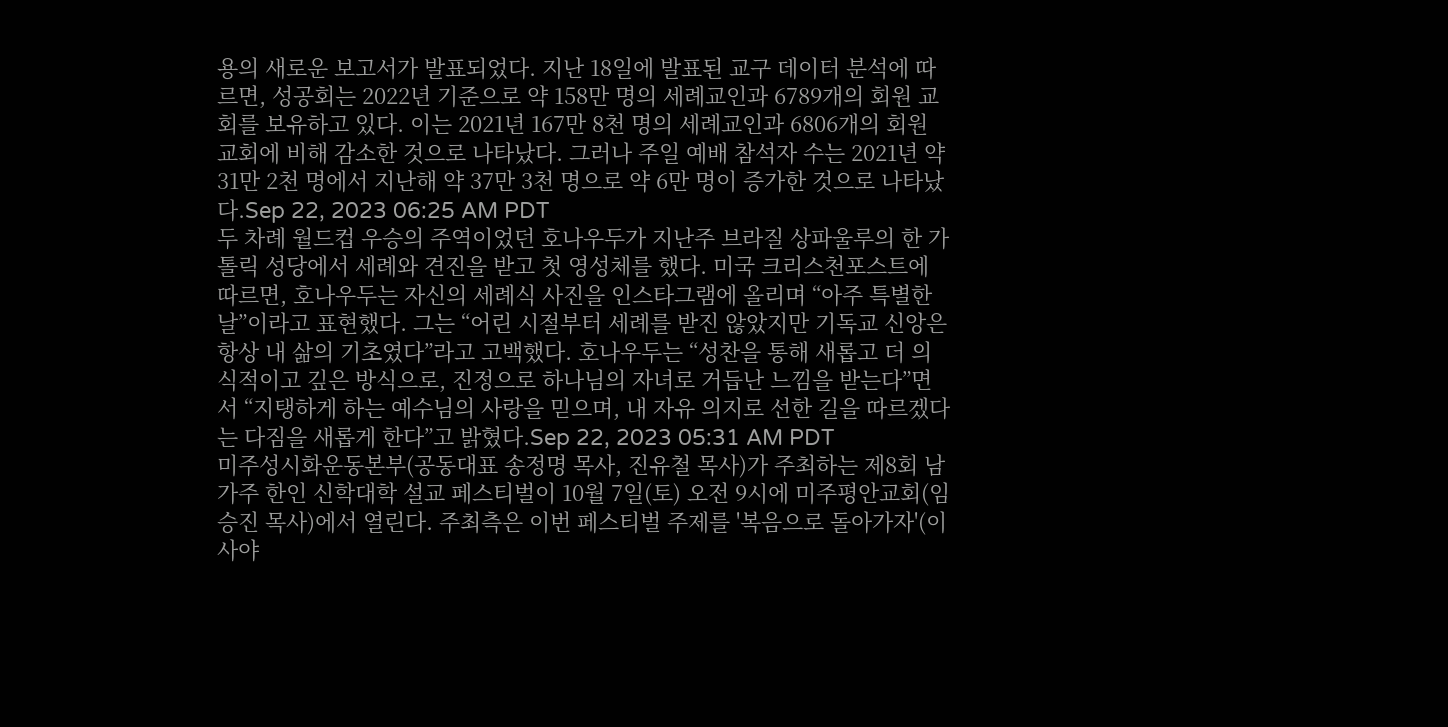용의 새로운 보고서가 발표되었다. 지난 18일에 발표된 교구 데이터 분석에 따르면, 성공회는 2022년 기준으로 약 158만 명의 세례교인과 6789개의 회원 교회를 보유하고 있다. 이는 2021년 167만 8천 명의 세례교인과 6806개의 회원 교회에 비해 감소한 것으로 나타났다. 그러나 주일 예배 참석자 수는 2021년 약 31만 2천 명에서 지난해 약 37만 3천 명으로 약 6만 명이 증가한 것으로 나타났다.Sep 22, 2023 06:25 AM PDT
두 차례 월드컵 우승의 주역이었던 호나우두가 지난주 브라질 상파울루의 한 가톨릭 성당에서 세례와 견진을 받고 첫 영성체를 했다. 미국 크리스천포스트에 따르면, 호나우두는 자신의 세례식 사진을 인스타그램에 올리며 “아주 특별한 날”이라고 표현했다. 그는 “어린 시절부터 세례를 받진 않았지만 기독교 신앙은 항상 내 삶의 기초였다”라고 고백했다. 호나우두는 “성찬을 통해 새롭고 더 의식적이고 깊은 방식으로, 진정으로 하나님의 자녀로 거듭난 느낌을 받는다”면서 “지탱하게 하는 예수님의 사랑을 믿으며, 내 자유 의지로 선한 길을 따르겠다는 다짐을 새롭게 한다”고 밝혔다.Sep 22, 2023 05:31 AM PDT
미주성시화운동본부(공동대표 송정명 목사, 진유철 목사)가 주최하는 제8회 남가주 한인 신학대학 설교 페스티벌이 10월 7일(토) 오전 9시에 미주평안교회(임승진 목사)에서 열린다. 주최측은 이번 페스티벌 주제를 '복음으로 돌아가자'(이사야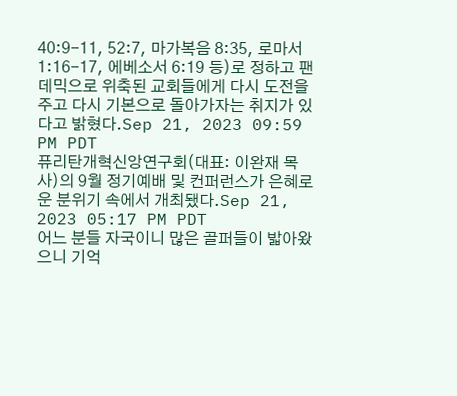40:9-11, 52:7, 마가복음 8:35, 로마서 1:16-17, 에베소서 6:19 등)로 정하고 팬데믹으로 위축된 교회들에게 다시 도전을 주고 다시 기본으로 돌아가자는 취지가 있다고 밝혔다.Sep 21, 2023 09:59 PM PDT
퓨리탄개혁신앙연구회(대표: 이완재 목사)의 9월 정기예배 및 컨퍼런스가 은혜로운 분위기 속에서 개최됐다.Sep 21, 2023 05:17 PM PDT
어느 분들 자국이니 많은 골퍼들이 밟아왔으니 기억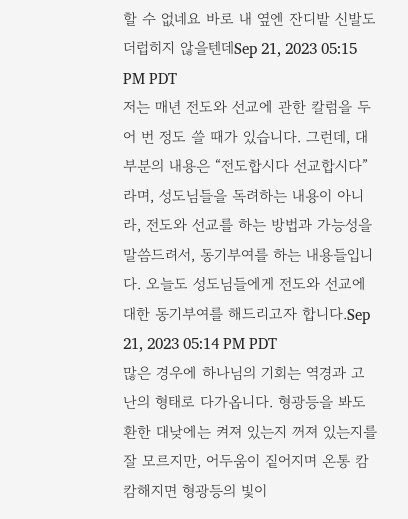할 수 없네요 바로 내 옆엔 잔디밭 신발도 더럽히지 않을텐데Sep 21, 2023 05:15 PM PDT
저는 매년 전도와 선교에 관한 칼럼을 두 어 번 정도 쓸 때가 있습니다. 그런데, 대부분의 내용은 “전도합시다 선교합시다”라며, 성도님들을 독려하는 내용이 아니라, 전도와 선교를 하는 방법과 가능성을 말씀드려서, 동기부여를 하는 내용들입니다. 오늘도 성도님들에게 전도와 선교에 대한 동기부여를 해드리고자 합니다.Sep 21, 2023 05:14 PM PDT
많은 경우에 하나님의 기회는 역경과 고난의 형태로 다가옵니다. 형광등을 봐도 환한 대낮에는 켜져 있는지 꺼져 있는지를 잘 모르지만, 어두움이 짙어지며 온통 캄캄해지면 형광등의 빛이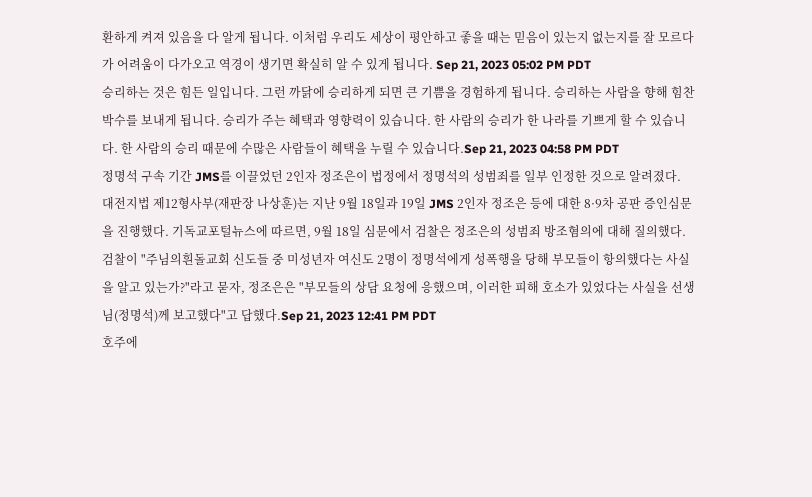환하게 켜져 있음을 다 알게 됩니다. 이처럼 우리도 세상이 평안하고 좋을 때는 믿음이 있는지 없는지를 잘 모르다가 어려움이 다가오고 역경이 생기면 확실히 알 수 있게 됩니다. Sep 21, 2023 05:02 PM PDT
승리하는 것은 힘든 일입니다. 그런 까닭에 승리하게 되면 큰 기쁨을 경험하게 됩니다. 승리하는 사람을 향해 힘찬 박수를 보내게 됩니다. 승리가 주는 혜택과 영향력이 있습니다. 한 사람의 승리가 한 나라를 기쁘게 할 수 있습니다. 한 사람의 승리 때문에 수많은 사람들이 혜택을 누릴 수 있습니다.Sep 21, 2023 04:58 PM PDT
정명석 구속 기간 JMS를 이끌었던 2인자 정조은이 법정에서 정명석의 성범죄를 일부 인정한 것으로 알려졌다. 대전지법 제12형사부(재판장 나상훈)는 지난 9월 18일과 19일 JMS 2인자 정조은 등에 대한 8·9차 공판 증인심문을 진행했다. 기독교포털뉴스에 따르면, 9월 18일 심문에서 검찰은 정조은의 성범죄 방조혐의에 대해 질의했다. 검찰이 "주님의흰돌교회 신도들 중 미성년자 여신도 2명이 정명석에게 성폭행을 당해 부모들이 항의했다는 사실을 알고 있는가?"라고 묻자, 정조은은 "부모들의 상담 요청에 응했으며, 이러한 피해 호소가 있었다는 사실을 선생님(정명석)께 보고했다"고 답했다.Sep 21, 2023 12:41 PM PDT
호주에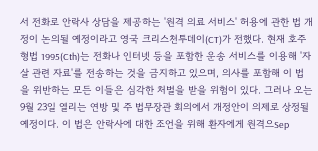서 전화로 안락사 상담을 제공하는 '원격 의료 서비스' 허용에 관한 법 개정이 논의될 예정이라고 영국 크리스천투데이(CT)가 전했다. 현재 호주 형법 1995(Cth)는 전화나 인터넷 등을 포함한 운송 서비스를 이용해 '자살 관련 자료'를 전송하는 것을 금지하고 있으며, 의사를 포함해 이 법을 위반하는 모든 이들은 심각한 처벌을 받을 위험이 있다. 그러나 오는 9월 23일 열리는 연방 및 주 법무장관 회의에서 개정안이 의제로 상정될 예정이다. 이 법은 안락사에 대한 조언을 위해 환자에게 원격으Sep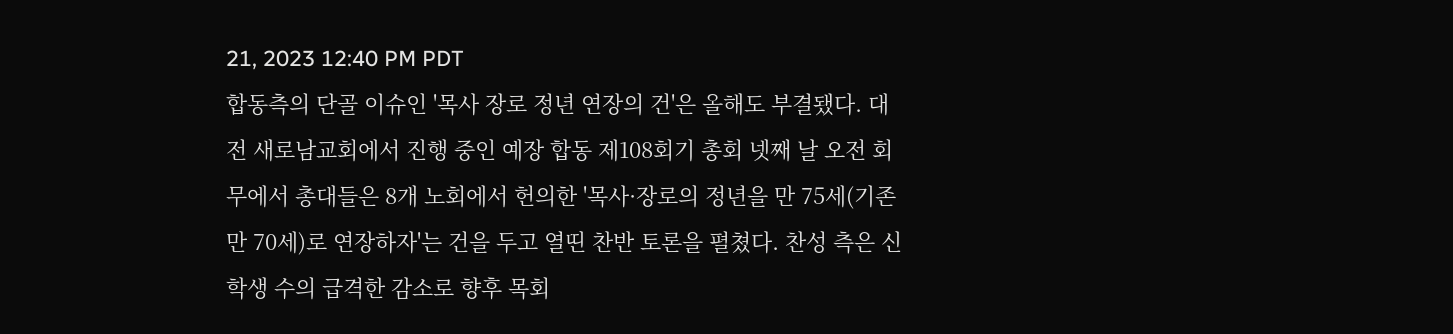21, 2023 12:40 PM PDT
합동측의 단골 이슈인 '목사 장로 정년 연장의 건'은 올해도 부결됐다. 대전 새로남교회에서 진행 중인 예장 합동 제108회기 총회 넷째 날 오전 회무에서 총대들은 8개 노회에서 헌의한 '목사·장로의 정년을 만 75세(기존 만 70세)로 연장하자'는 건을 두고 열띤 찬반 토론을 펼쳤다. 찬성 측은 신학생 수의 급격한 감소로 향후 목회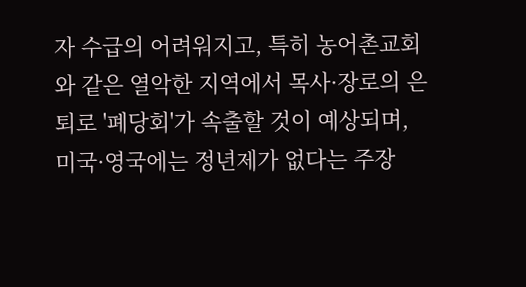자 수급의 어려워지고, 특히 농어촌교회와 같은 열악한 지역에서 목사·장로의 은퇴로 '폐당회'가 속출할 것이 예상되며, 미국·영국에는 정년제가 없다는 주장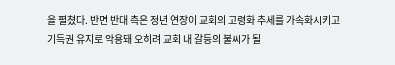을 펼쳤다. 반면 반대 측은 정년 연장이 교회의 고령화 추세를 가속화시키고 기득권 유지로 악용돼 오히려 교회 내 갈등의 불씨가 될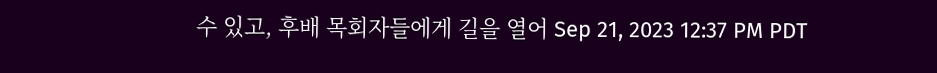수 있고, 후배 목회자들에게 길을 열어 Sep 21, 2023 12:37 PM PDT